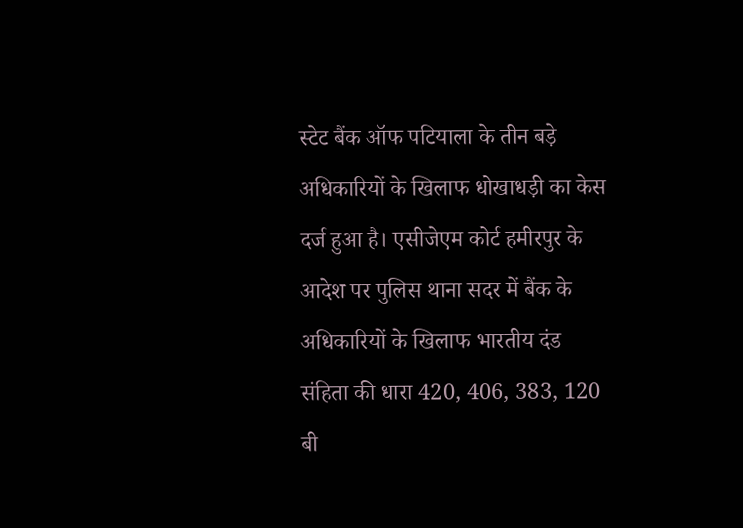स्टेट बैंक ऑफ पटियाला के तीन बड़े अधिकारियों के खिलाफ धोखाधड़ी का केस दर्ज हुआ है। एसीजेएम कोर्ट हमीरपुर के आदेश पर पुलिस थाना सदर में बैंक के अधिकारियों के खिलाफ भारतीय दंड संहिता की धारा 420, 406, 383, 120 बी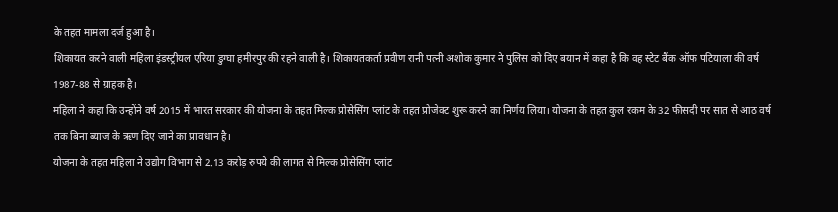के तहत मामला दर्ज हुआ है।
शिकायत करने वाली महिला इंडस्ट्रीयल एरिया डुग्घा हमीरपुर की रहने वाली है। शिकायतकर्ता प्रवीण रानी पत्नी अशोक कुमार ने पुलिस को दिए बयान में कहा है कि वह स्टेट बैंक ऑफ पटियाला की वर्ष 1987-88 से ग्राहक है।
महिला ने कहा कि उन्होंने वर्ष 2015 में भारत सरकार की योजना के तहत मिल्क प्रोसेसिंग प्लांट के तहत प्रोजेक्ट शुरू करने का निर्णय लिया। योजना के तहत कुल रकम के 32 फीसदी पर सात से आठ वर्ष तक बिना ब्याज के ऋण दिए जाने का प्रावधान है।
योजना के तहत महिला ने उद्योग विभाग से 2.13 करोड़ रुपये की लागत से मिल्क प्रोसेसिंग प्लांट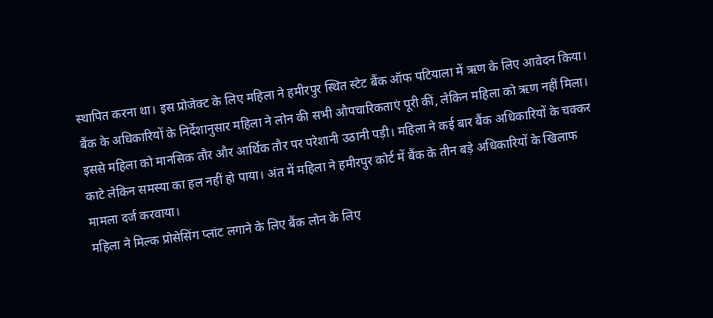स्थापित करना था। इस प्रोजेक्ट के लिए महिला ने हमीरपुर स्थित स्टेट बैंक ऑफ पटियाला में ऋण के लिए आवेदन किया।
बैंक के अधिकारियों के निर्देशानुसार महिला ने लोन की सभी औपचारिकताएं पूरी कीं, लेकिन महिला को ऋण नहीं मिला। इससे महिला को मानसिक तौर और आर्थिक तौर पर परेशानी उठानी पड़ी। महिला ने कई बार बैंक अधिकारियों के चक्कर काटे लेकिन समस्या का हल नहीं हो पाया। अंत में महिला ने हमीरपुर कोर्ट में बैंक के तीन बड़े अधिकारियों के खिलाफ मामला दर्ज करवाया।
महिला ने मिल्क प्रोसेसिंग प्लांट लगाने के लिए बैंक लोन के लिए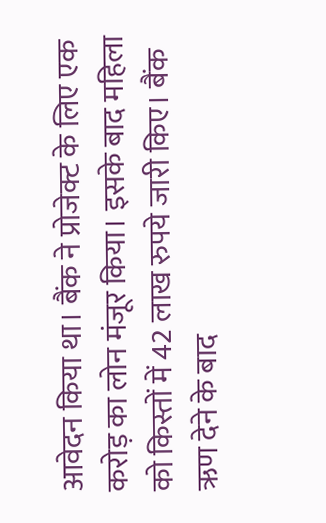आवेदन किया था। बैंक ने प्रोजेक्ट के लिए एक करोड़ का लोन मंजूर किया। इसके बाद महिला को किस्तों में 42 लाख रुपये जारी किए। बैंक ऋण देने के बाद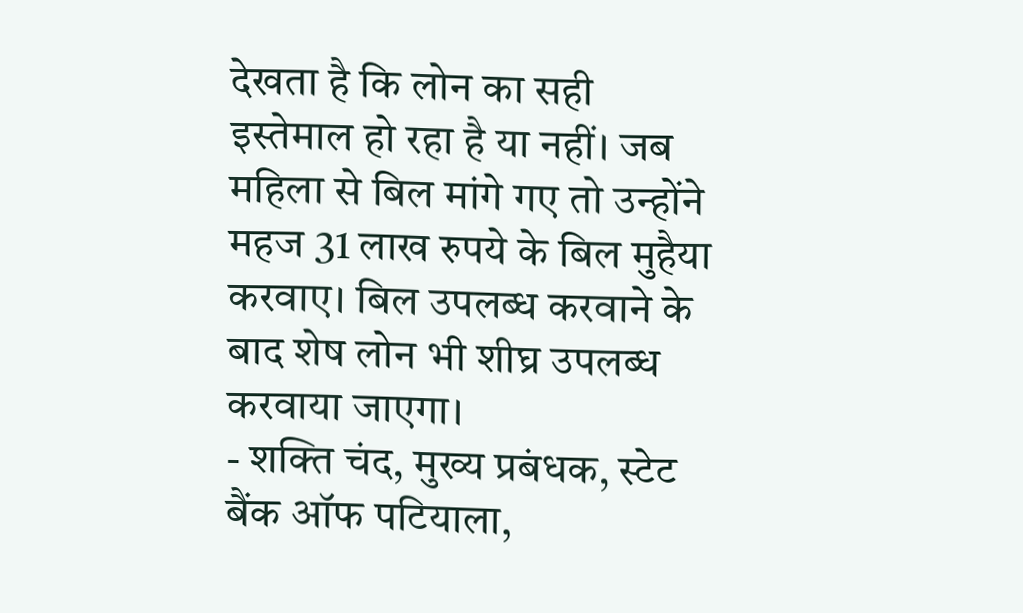देखता है कि लोन का सही इस्तेमाल हो रहा है या नहीं। जब महिला से बिल मांगे गए तो उन्होंने महज 31 लाख रुपये के बिल मुहैया करवाए। बिल उपलब्ध करवाने के बाद शेष लोन भी शीघ्र उपलब्ध करवाया जाएगा।
- शक्ति चंद, मुख्य प्रबंधक, स्टेट बैंक ऑफ पटियाला,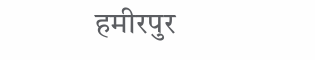हमीरपुर